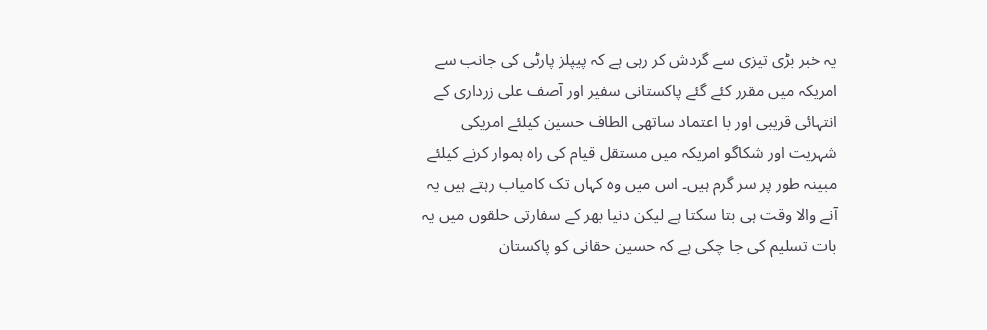یہ خبر بڑی تیزی سے گردش کر رہی ہے کہ پیپلز پارٹی کی جانب سے امریکہ میں مقرر کئے گئے پاکستانی سفیر اور آصف علی زرداری کے انتہائی قریبی اور با اعتماد ساتھی الطاف حسین کیلئے امریکی شہریت اور شکاگو امریکہ میں مستقل قیام کی راہ ہموار کرنے کیلئے مبینہ طور پر سر گرم ہیں۔ اس میں وہ کہاں تک کامیاب رہتے ہیں یہ آنے والا وقت ہی بتا سکتا ہے لیکن دنیا بھر کے سفارتی حلقوں میں یہ بات تسلیم کی جا چکی ہے کہ حسین حقانی کو پاکستان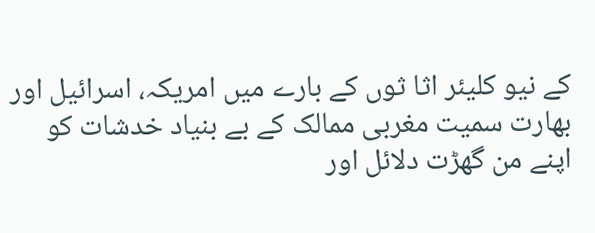کے نیو کلیئر اثا ثوں کے بارے میں امریکہ، اسرائیل اور بھارت سمیت مغربی ممالک کے بے بنیاد خدشات کو اپنے من گھڑت دلائل اور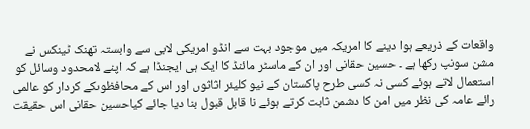واقعات کے ذریعے ہوا دینے کا امریکہ میں موجود بہت سے انڈو امریکی لابی سے وابستہ تھنک ٹینکس نے مشن سونپ رکھا ہے ۔ حسین حقانی اور ان کے ماسٹر مائنڈ کا ایک ہی ایجنڈا ہے کہ اپنے لامحدود وسائل کو استعمال لاتے ہوئے کسی نہ کسی طرح پاکستان کے نیو کلیئر اثاثوں اور اس کے محافظوںکے کردار کو عالمی رائے عامہ کی نظر میں امن کا دشمن ثابت کرتے ہوئے نا قابل قبول بنا دیا جائے کیاحسین حقانی اس حقیقت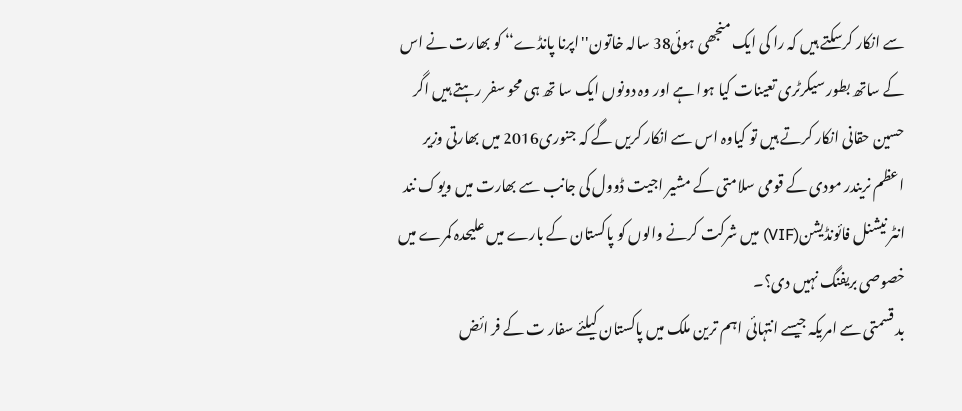سے انکار کرسکتے ہیں کہ را کی ایک منجھی ہوئی38 سالہ خاتون''اپرنا پانڈے‘‘ کو بھارت نے اس کے ساتھ بطور سیکرٹری تعینات کیا ہوا ہے اور وہ دونوں ایک سا تھ ہی محو سفر رہتے ہیں اگر حسین حقانی انکار کرتے ہیں تو کیاوہ اس سے انکار کریں گے کہ جنوری2016 میں بھارتی وزیر اعظم نریندر مودی کے قومی سلامتی کے مشیر اجیت ڈوول کی جانب سے بھارت میں ویوک نند انٹر نیشنل فائونڈیشن(VIF) میں شرکت کرنے والوں کو پاکستان کے بارے میں علیحدہ کمرے میں خصوصی بریفنگ نہیں دی؟۔
بد قسمتی سے امریکہ جیسے انتہائی اہم ترین ملک میں پاکستان کیلئے سفار ت کے فر ائض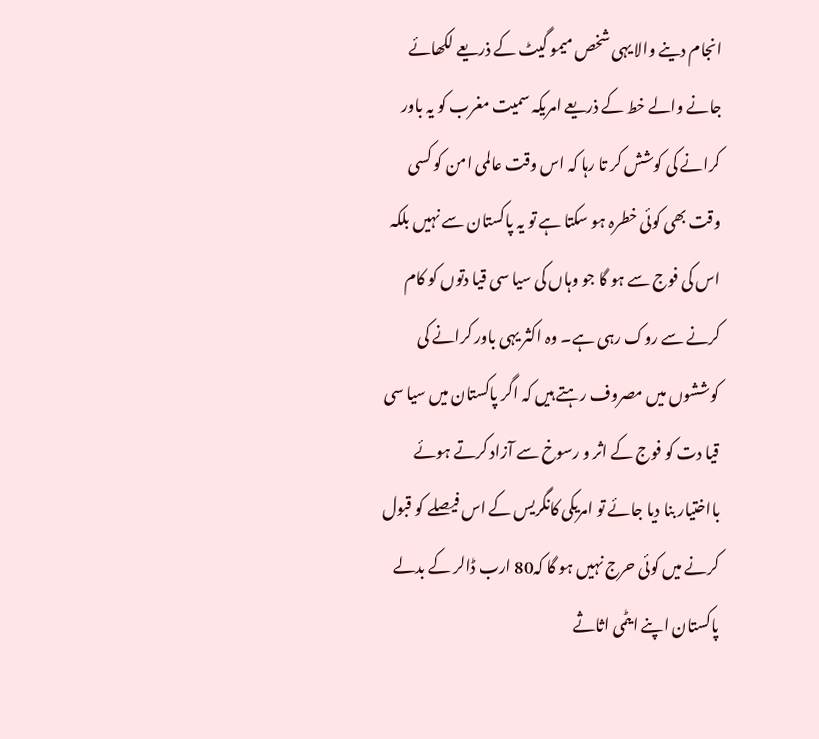انجام دینے والا یہی شخص میمو گیٹ کے ذریعے لکھائے جانے والے خط کے ذریعے امریکہ سمیت مغرب کو یہ باور کرانے کی کوشش کر تا رہا کہ اس وقت عالمی امن کو کسی وقت بھی کوئی خطرہ ہو سکتا ہے تو یہ پاکستان سے نہیں بلکہ اس کی فوج سے ہو گا جو وہاں کی سیا سی قیا دتوں کو کام کرنے سے روک رہی ہے۔ وہ اکثر یہی باور کرانے کی کوششوں میں مصروف رہتے ہیں کہ اگر پاکستان میں سیا سی قیا دت کو فوج کے اثر و رسوخ سے آزاد کرتے ہوئے بااختیار بنا دیا جائے تو امریکی کانگریس کے اس فیصلے کو قبول کرنے میں کوئی حرج نہیں ہو گا کہ80 ارب ڈالر کے بدلے پاکستان اپنے ایٹمی اثاثے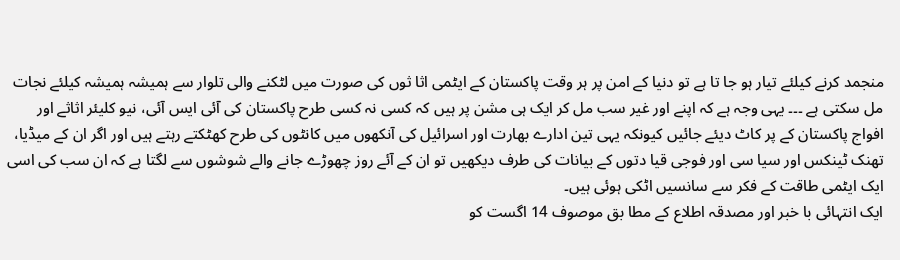منجمد کرنے کیلئے تیار ہو جا تا ہے تو دنیا کے امن پر ہر وقت پاکستان کے ایٹمی اثا ثوں کی صورت میں لٹکنے والی تلوار سے ہمیشہ ہمیشہ کیلئے نجات مل سکتی ہے ۔۔۔ یہی وجہ ہے کہ اپنے اور غیر سب مل کر ایک ہی مشن پر ہیں کہ کسی نہ کسی طرح پاکستان کی آئی ایس آئی، نیو کلیئر اثاثے اور افواج پاکستان کے پر کاٹ دیئے جائیں کیونکہ یہی تین ادارے بھارت اور اسرائیل کی آنکھوں میں کانٹوں کی طرح کھٹکتے رہتے ہیں اور اگر ان کے میڈیا، تھنک ٹینکس اور سیا سی اور فوجی قیا دتوں کے بیانات کی طرف دیکھیں تو ان کے آئے روز چھوڑے جانے والے شوشوں سے لگتا ہے کہ ان سب کی اسی ایک ایٹمی طاقت کے فکر سے سانسیں اٹکی ہوئی ہیں۔
ایک انتہائی با خبر اور مصدقہ اطلاع کے مطا بق موصوف 14 اگست کو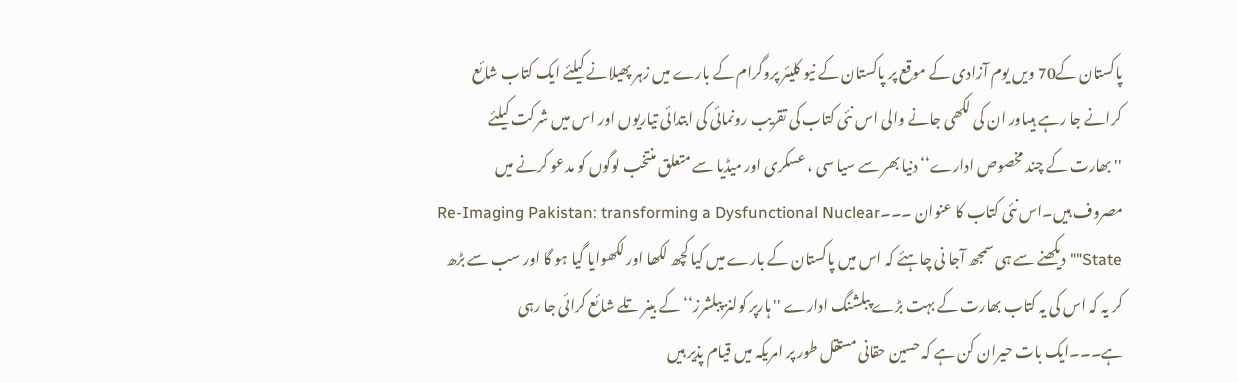پاکستان کے70 ویں یوم آزادی کے موقع پر پاکستان کے نیو کلیئر پروگرام کے بارے میں زہر پھیلانے کیلئے ایک کتاب شائع کرانے جا رہے ہیںاور ان کی لکھی جانے والی اس نئی کتاب کی تقریب رونمائی کی ابتدائی تیاریوں اور اس میں شرکت کیلئے ''بھارت کے چند مخصوص ادارے‘‘ دنیا بھر سے سیا سی ، عسکری اور میڈیا سے متعلق منتخب لوگوں کو مدعو کرنے میں مصروف ہیں۔اس نئی کتاب کا عنوان ۔۔۔Re-Imaging Pakistan: transforming a Dysfunctional Nuclear State"" دیکھنے سے ہی سمجھ آجا نی چاہئے کہ اس میں پاکستان کے بارے میں کیا کچھ لکھا اور لکھوایا گیا ہو گا اور سب سے بڑھ کر یہ کہ اس کی یہ کتاب بھارت کے بہت بڑے پبلشنگ ادارے '' ہارپر کولنز پبلشرز‘‘ کے بینر تلے شائع کرائی جا رہی ہے۔۔۔ایک بات حیران کن ہے کہ حسین حقانی مستقل طور پر امریکہ میں قیام پذیر ہیں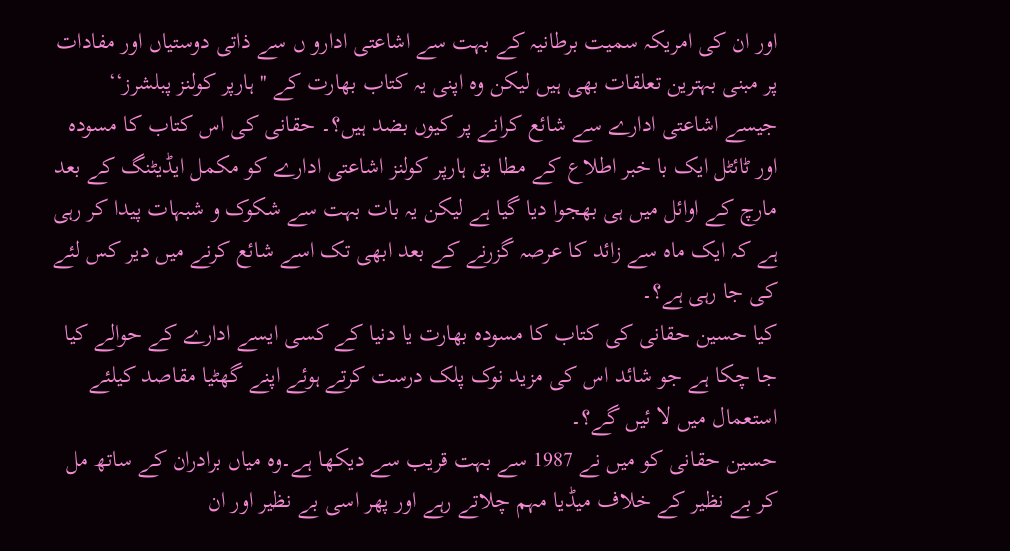اور ان کی امریکہ سمیت برطانیہ کے بہت سے اشاعتی ادارو ں سے ذاتی دوستیاں اور مفادات پر مبنی بہترین تعلقات بھی ہیں لیکن وہ اپنی یہ کتاب بھارت کے '' ہارپر کولنز پبلشرز‘‘ جیسے اشاعتی ادارے سے شائع کرانے پر کیوں بضد ہیں؟۔ حقانی کی اس کتاب کا مسودہ اور ٹائٹل ایک با خبر اطلاع کے مطا بق ہارپر کولنز اشاعتی ادارے کو مکمل ایڈیٹنگ کے بعد مارچ کے اوائل میں ہی بھجوا دیا گیا ہے لیکن یہ بات بہت سے شکوک و شبہات پیدا کر رہی ہے کہ ایک ماہ سے زائد کا عرصہ گزرنے کے بعد ابھی تک اسے شائع کرنے میں دیر کس لئے کی جا رہی ہے؟۔
کیا حسین حقانی کی کتاب کا مسودہ بھارت یا دنیا کے کسی ایسے ادارے کے حوالے کیا جا چکا ہے جو شائد اس کی مزید نوک پلک درست کرتے ہوئے اپنے گھٹیا مقاصد کیلئے استعمال میں لا ئیں گے؟۔
حسین حقانی کو میں نے 1987 سے بہت قریب سے دیکھا ہے۔وہ میاں برادران کے ساتھ مل کر بے نظیر کے خلاف میڈیا مہم چلاتے رہے اور پھر اسی بے نظیر اور ان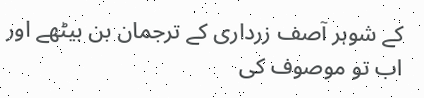کے شوہر آصف زرداری کے ترجمان بن بیٹھے اور اب تو موصوف کی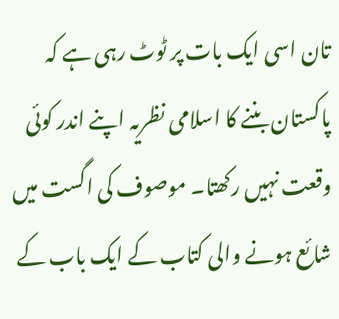تان اسی ایک بات پر ٹوٹ رہی ہے کہ پاکستان بننے کا اسلامی نظریہ اپنے اندر کوئی وقعت نہیں رکھتا۔ موصوف کی اگست میں شائع ہونے والی کتاب کے ایک باب کے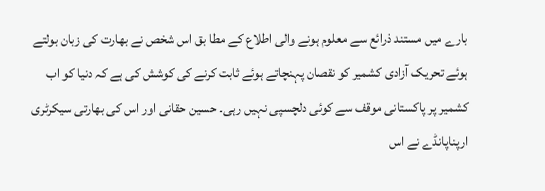بارے میں مستند ذرائع سے معلوم ہونے والی اطلاع کے مطا بق اس شخص نے بھارت کی زبان بولتے ہوئے تحریک آزادی کشمیر کو نقصان پہنچاتے ہوئے ثابت کرنے کی کوشش کی ہے کہ دنیا کو اب کشمیر پر پاکستانی موقف سے کوئی دلچسپی نہیں رہی۔ حسین حقانی اور اس کی بھارتی سیکرٹری ارپناپانڈے نے اس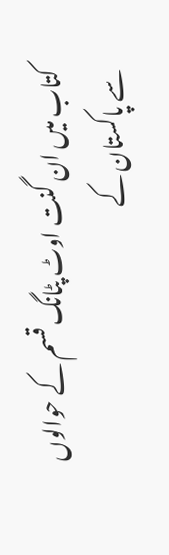کتاب میں ان گنت اوٹ پٹانگ قسم کے حوالوں سے پاکستان کے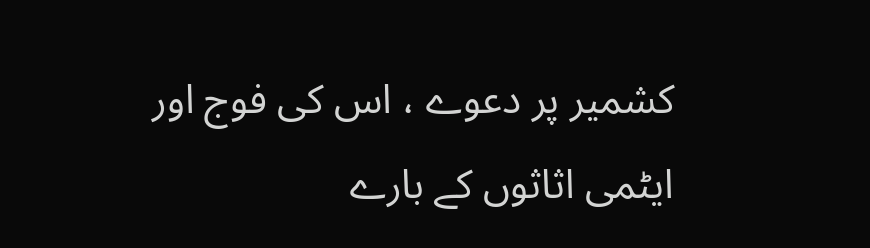کشمیر پر دعوے ، اس کی فوج اور ایٹمی اثاثوں کے بارے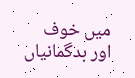میں خوف اور بدگمانیاں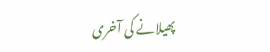پھیلانے کی آخری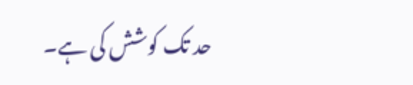حد تک کوشش کی ہے۔